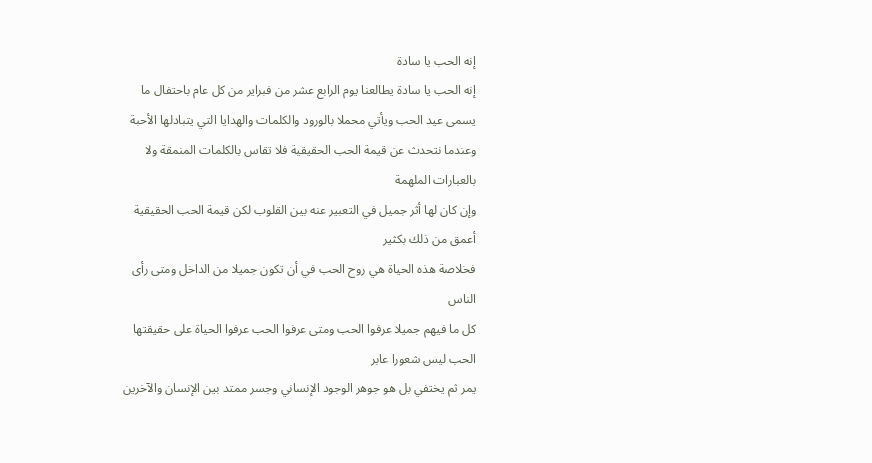إنه الحب يا سادة
إنه الحب يا سادة يطالعنا يوم الرابع عشر من فبراير من كل عام باحتفال ما يسمى عيد الحب ويأتي محملا بالورود والكلمات والهدايا التي يتبادلها الأحبة وعندما نتحدث عن قيمة الحب الحقيقية فلا تقاس بالكلمات المنمقة ولا بالعبارات الملهمة
وإن كان لها أثر جميل في التعبير عنه بين القلوب لكن قيمة الحب الحقيقية أعمق من ذلك بكثير
فخلاصة هذه الحياة هي روح الحب في أن تكون جميلا من الداخل ومتى رأى الناس
كل ما فيهم جميلا عرفوا الحب ومتى عرفوا الحب عرفوا الحياة على حقيقتها الحب ليس شعورا عابر
يمر ثم يختفي بل هو جوهر الوجود الإنساني وجسر ممتد بين الإنسان والآخرين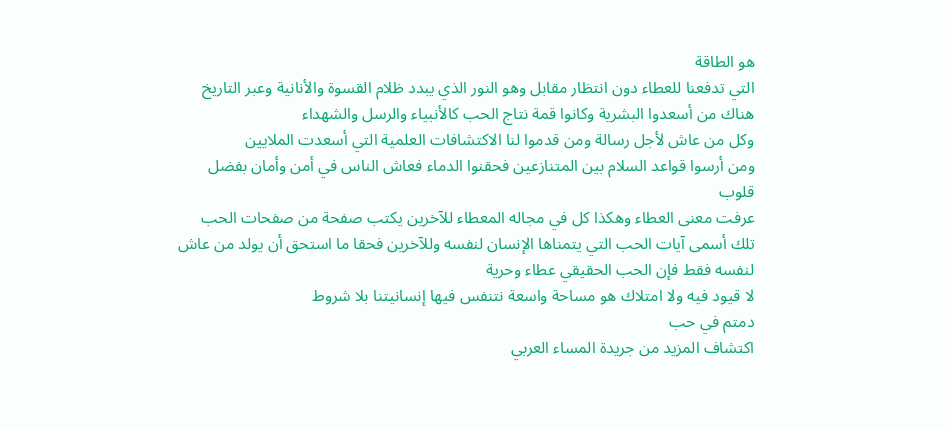هو الطاقة
التي تدفعنا للعطاء دون انتظار مقابل وهو النور الذي يبدد ظلام القسوة والأنانية وعبر التاريخ
هناك من أسعدوا البشرية وكانوا قمة نتاج الحب كالأنبياء والرسل والشهداء
وكل من عاش لأجل رسالة ومن قدموا لنا الاكتشافات العلمية التي أسعدت الملايين
ومن أرسوا قواعد السلام بين المتنازعين فحقنوا الدماء فعاش الناس في أمن وأمان بفضل قلوب
عرفت معنى العطاء وهكذا كل في مجاله المعطاء للآخرين يكتب صفحة من صفحات الحب
تلك أسمى آيات الحب التي يتمناها الإنسان لنفسه وللآخرين فحقا ما استحق أن يولد من عاش لنفسه فقط فإن الحب الحقيقي عطاء وحرية
لا قيود فيه ولا امتلاك هو مساحة واسعة نتنفس فيها إنسانيتنا بلا شروط
دمتم في حب
اكتشاف المزيد من جريدة المساء العربي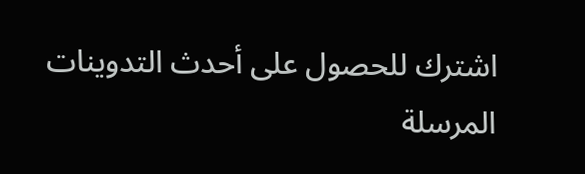اشترك للحصول على أحدث التدوينات المرسلة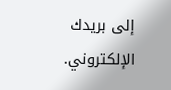إلى بريدك الإلكتروني.